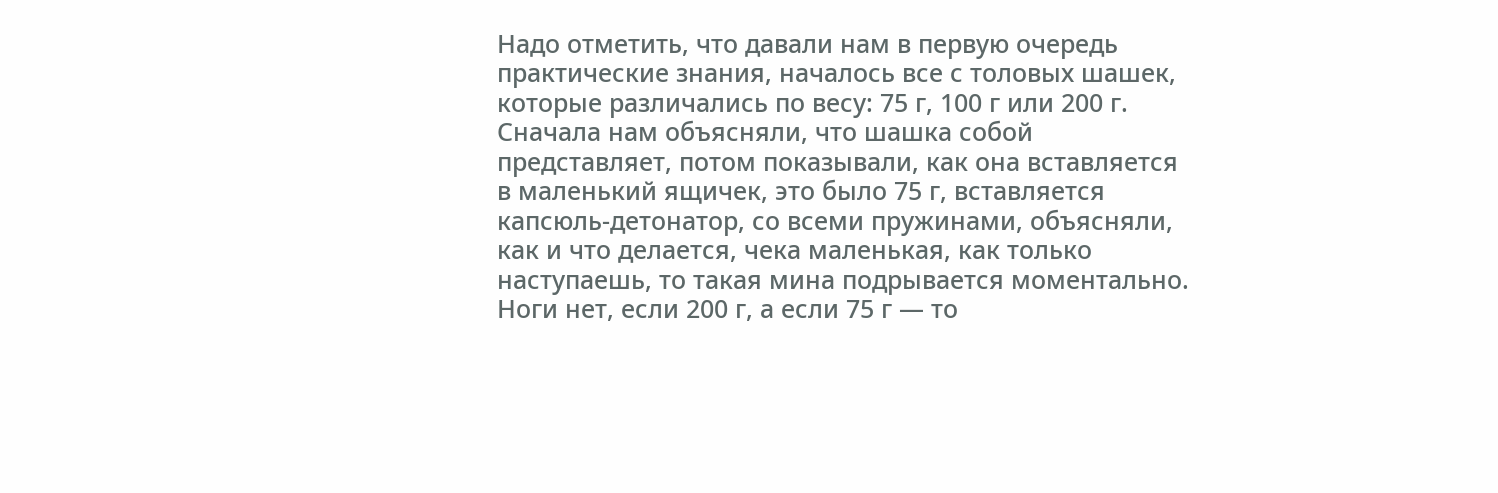Надо отметить, что давали нам в первую очередь практические знания, началось все с толовых шашек, которые различались по весу: 75 г, 100 г или 200 г. Сначала нам объясняли, что шашка собой представляет, потом показывали, как она вставляется в маленький ящичек, это было 75 г, вставляется капсюль-детонатор, со всеми пружинами, объясняли, как и что делается, чека маленькая, как только наступаешь, то такая мина подрывается моментально. Ноги нет, если 200 г, а если 75 г — то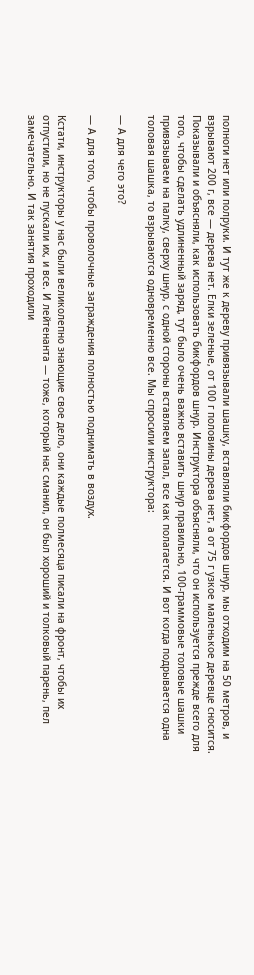полноги нет или полруки. И тут же к дереву привязывали шашку, вставляли бикфордов шнур, мы отходим на 50 метров, и взрывают 200 г, все — дерева нет. Елки зеленые, от 100 г половины дерева нет, а от 75 г узкое маленькое деревце сносится. Показывали и объясняли, как использовать бикфордов шнур. Инструктора объясняли, что он используется прежде всего для того, чтобы сделать удлиненный заряд, тут было очень важно вставить шнур правильно, 100-граммовые толовые шашки привязываем на палку, сверху шнур, с одной стороны вставляем запал, все как полагается. И вот когда подрывается одна толовая шашка, то взрываются одновременно все. Мы спросили инструктора:

— А для чего это?

— А для того, чтобы проволочные заграждения полностью поднимать в воздух.

Кстати, инструкторы у нас были великолепно знающие свое дело, они каждые полмесяца писали на фронт, чтобы их отпустили, но не пускали их, и все. И лейтенанта — тоже, который нас сманил, он был хороший и толковый парень, пел замечательно. И так занятия проходили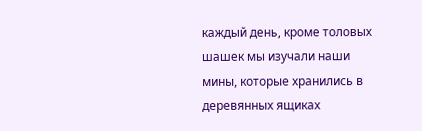каждый день, кроме толовых шашек мы изучали наши мины, которые хранились в деревянных ящиках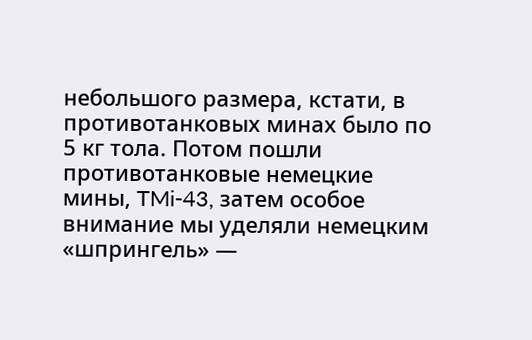небольшого размера, кстати, в противотанковых минах было по 5 кг тола. Потом пошли противотанковые немецкие мины, TMi-43, затем особое внимание мы уделяли немецким «шпрингель» —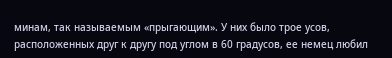минам, так называемым «прыгающим». У них было трое усов, расположенных друг к другу под углом в 60 градусов, ее немец любил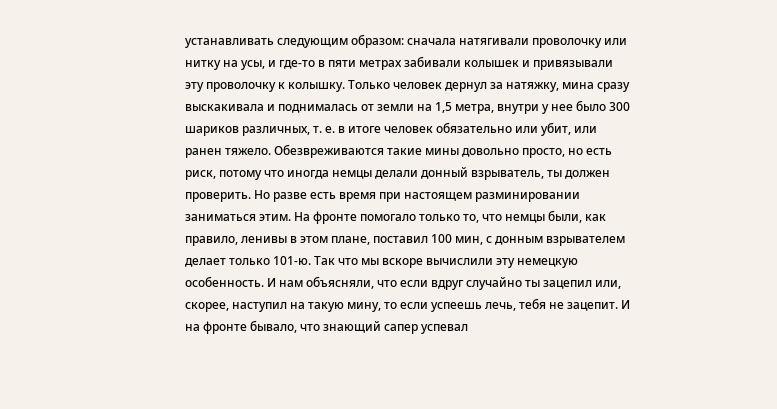устанавливать следующим образом: сначала натягивали проволочку или нитку на усы, и где-то в пяти метрах забивали колышек и привязывали эту проволочку к колышку. Только человек дернул за натяжку, мина сразу выскакивала и поднималась от земли на 1,5 метра, внутри у нее было 300 шариков различных, т. е. в итоге человек обязательно или убит, или ранен тяжело. Обезвреживаются такие мины довольно просто, но есть риск, потому что иногда немцы делали донный взрыватель, ты должен проверить. Но разве есть время при настоящем разминировании заниматься этим. На фронте помогало только то, что немцы были, как правило, ленивы в этом плане, поставил 100 мин, с донным взрывателем делает только 101-ю. Так что мы вскоре вычислили эту немецкую особенность. И нам объясняли, что если вдруг случайно ты зацепил или, скорее, наступил на такую мину, то если успеешь лечь, тебя не зацепит. И на фронте бывало, что знающий сапер успевал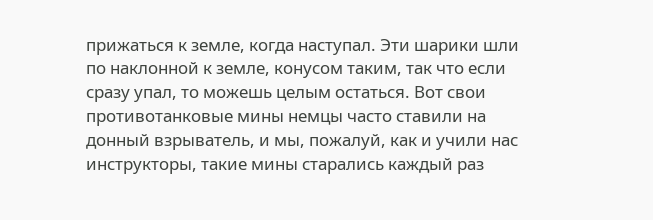прижаться к земле, когда наступал. Эти шарики шли по наклонной к земле, конусом таким, так что если сразу упал, то можешь целым остаться. Вот свои противотанковые мины немцы часто ставили на донный взрыватель, и мы, пожалуй, как и учили нас инструкторы, такие мины старались каждый раз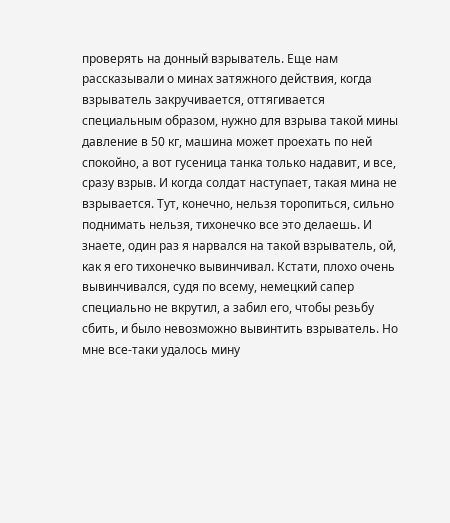проверять на донный взрыватель. Еще нам рассказывали о минах затяжного действия, когда взрыватель закручивается, оттягивается специальным образом, нужно для взрыва такой мины давление в 50 кг, машина может проехать по ней спокойно, а вот гусеница танка только надавит, и все, сразу взрыв. И когда солдат наступает, такая мина не взрывается. Тут, конечно, нельзя торопиться, сильно поднимать нельзя, тихонечко все это делаешь. И знаете, один раз я нарвался на такой взрыватель, ой, как я его тихонечко вывинчивал. Кстати, плохо очень вывинчивался, судя по всему, немецкий сапер специально не вкрутил, а забил его, чтобы резьбу сбить, и было невозможно вывинтить взрыватель. Но мне все-таки удалось мину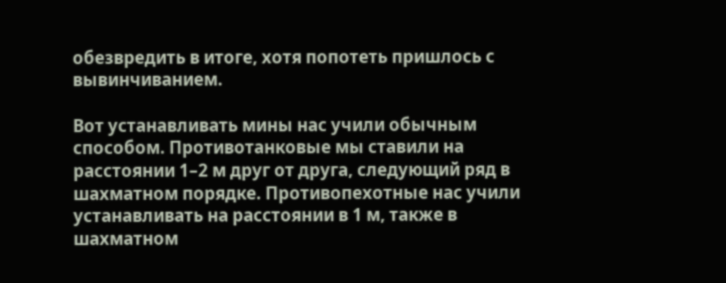обезвредить в итоге, хотя попотеть пришлось с вывинчиванием.

Вот устанавливать мины нас учили обычным способом. Противотанковые мы ставили на расстоянии 1–2 м друг от друга, следующий ряд в шахматном порядке. Противопехотные нас учили устанавливать на расстоянии в 1 м, также в шахматном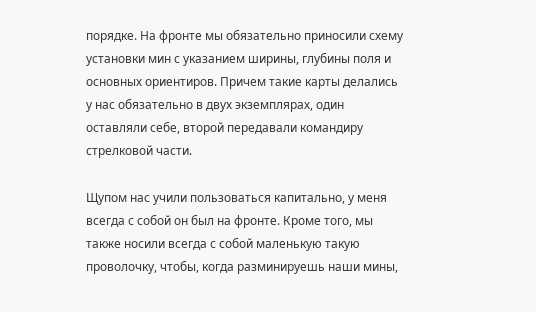порядке. На фронте мы обязательно приносили схему установки мин с указанием ширины, глубины поля и основных ориентиров. Причем такие карты делались у нас обязательно в двух экземплярах, один оставляли себе, второй передавали командиру стрелковой части.

Щупом нас учили пользоваться капитально, у меня всегда с собой он был на фронте. Кроме того, мы также носили всегда с собой маленькую такую проволочку, чтобы, когда разминируешь наши мины,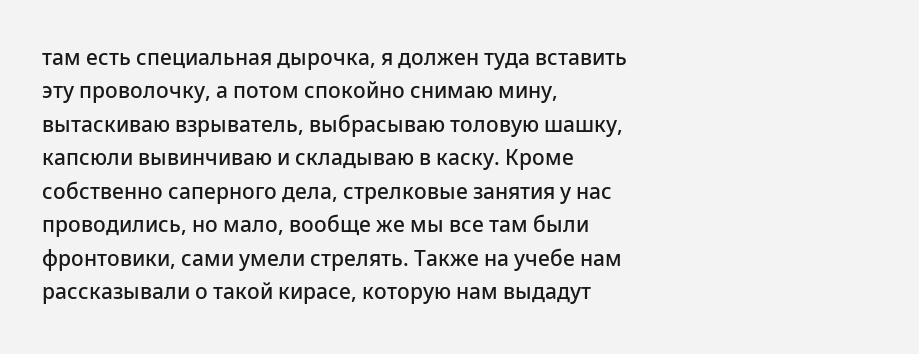там есть специальная дырочка, я должен туда вставить эту проволочку, а потом спокойно снимаю мину, вытаскиваю взрыватель, выбрасываю толовую шашку, капсюли вывинчиваю и складываю в каску. Кроме собственно саперного дела, стрелковые занятия у нас проводились, но мало, вообще же мы все там были фронтовики, сами умели стрелять. Также на учебе нам рассказывали о такой кирасе, которую нам выдадут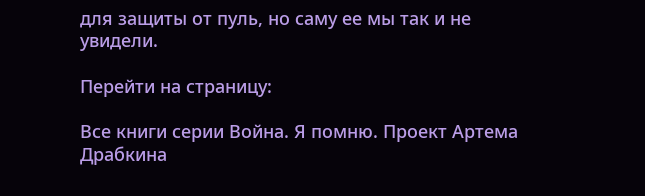для защиты от пуль, но саму ее мы так и не увидели.

Перейти на страницу:

Все книги серии Война. Я помню. Проект Артема Драбкина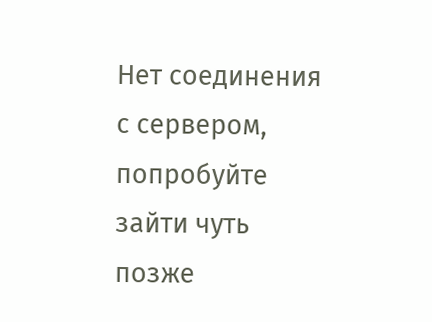Нет соединения с сервером, попробуйте зайти чуть позже